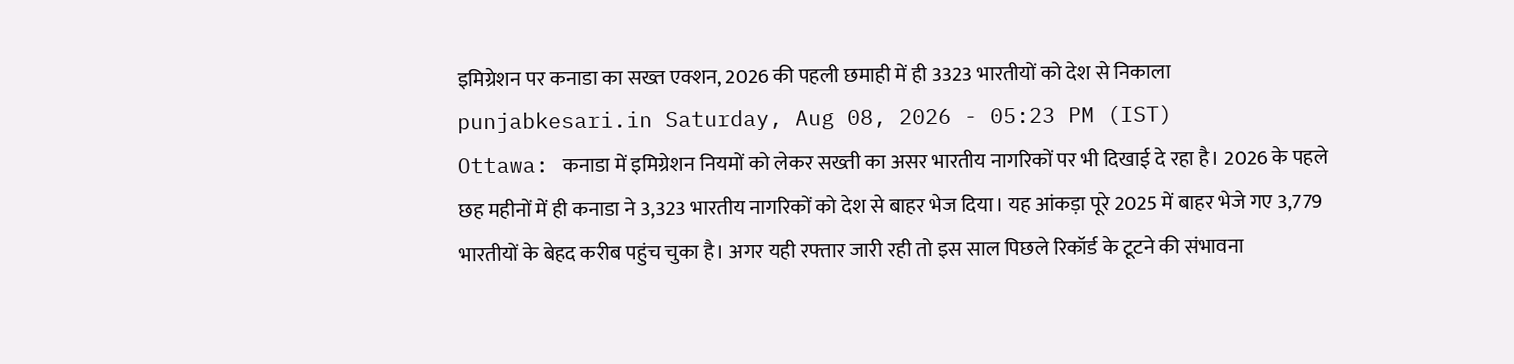इमिग्रेशन पर कनाडा का सख्त एक्शन, 2026 की पहली छमाही में ही 3323 भारतीयों को देश से निकाला
punjabkesari.in Saturday, Aug 08, 2026 - 05:23 PM (IST)
Ottawa: कनाडा में इमिग्रेशन नियमों को लेकर सख्ती का असर भारतीय नागरिकों पर भी दिखाई दे रहा है। 2026 के पहले छह महीनों में ही कनाडा ने 3,323 भारतीय नागरिकों को देश से बाहर भेज दिया। यह आंकड़ा पूरे 2025 में बाहर भेजे गए 3,779 भारतीयों के बेहद करीब पहुंच चुका है। अगर यही रफ्तार जारी रही तो इस साल पिछले रिकॉर्ड के टूटने की संभावना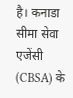है। कनाडा सीमा सेवा एजेंसी (CBSA) के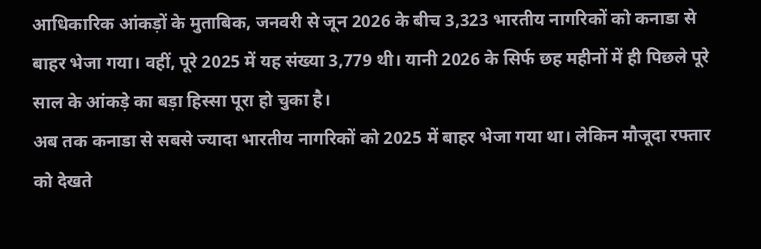आधिकारिक आंकड़ों के मुताबिक, जनवरी से जून 2026 के बीच 3,323 भारतीय नागरिकों को कनाडा से बाहर भेजा गया। वहीं, पूरे 2025 में यह संख्या 3,779 थी। यानी 2026 के सिर्फ छह महीनों में ही पिछले पूरे साल के आंकड़े का बड़ा हिस्सा पूरा हो चुका है।
अब तक कनाडा से सबसे ज्यादा भारतीय नागरिकों को 2025 में बाहर भेजा गया था। लेकिन मौजूदा रफ्तार को देखते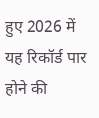हुए 2026 में यह रिकॉर्ड पार होने की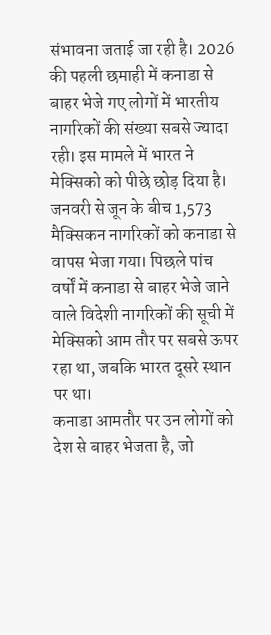संभावना जताई जा रही है। 2026 की पहली छमाही में कनाडा से बाहर भेजे गए लोगों में भारतीय नागरिकों की संख्या सबसे ज्यादा रही। इस मामले में भारत ने मेक्सिको को पीछे छोड़ दिया है। जनवरी से जून के बीच 1,573 मैक्सिकन नागरिकों को कनाडा से वापस भेजा गया। पिछले पांच वर्षों में कनाडा से बाहर भेजे जाने वाले विदेशी नागरिकों की सूची में मेक्सिको आम तौर पर सबसे ऊपर रहा था, जबकि भारत दूसरे स्थान पर था।
कनाडा आमतौर पर उन लोगों को देश से बाहर भेजता है, जो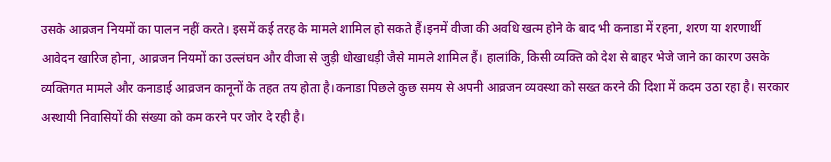उसके आव्रजन नियमों का पालन नहीं करते। इसमें कई तरह के मामले शामिल हो सकते हैं।इनमें वीजा की अवधि खत्म होने के बाद भी कनाडा में रहना, शरण या शरणार्थी आवेदन खारिज होना, आव्रजन नियमों का उल्लंघन और वीजा से जुड़ी धोखाधड़ी जैसे मामले शामिल हैं। हालांकि, किसी व्यक्ति को देश से बाहर भेजे जाने का कारण उसके व्यक्तिगत मामले और कनाडाई आव्रजन कानूनों के तहत तय होता है।कनाडा पिछले कुछ समय से अपनी आव्रजन व्यवस्था को सख्त करने की दिशा में कदम उठा रहा है। सरकार अस्थायी निवासियों की संख्या को कम करने पर जोर दे रही है।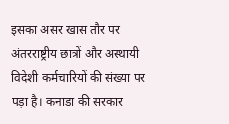इसका असर खास तौर पर अंतरराष्ट्रीय छात्रों और अस्थायी विदेशी कर्मचारियों की संख्या पर पड़ा है। कनाडा की सरकार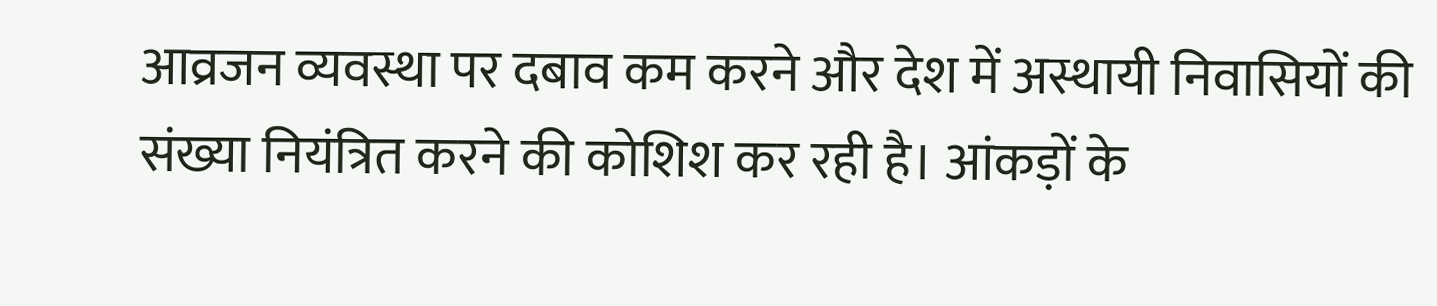आव्रजन व्यवस्था पर दबाव कम करने और देश में अस्थायी निवासियों की संख्या नियंत्रित करने की कोशिश कर रही है। आंकड़ों के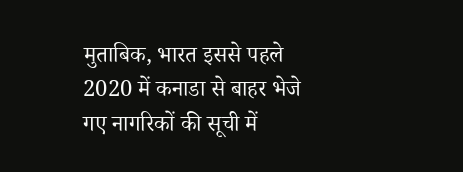मुताबिक, भारत इससे पहले 2020 में कनाडा से बाहर भेजे गए नागरिकों की सूची में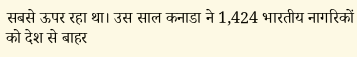सबसे ऊपर रहा था। उस साल कनाडा ने 1,424 भारतीय नागरिकों को देश से बाहर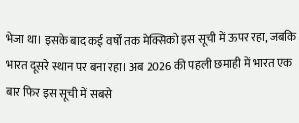भेजा था। इसके बाद कई वर्षों तक मेक्सिको इस सूची में ऊपर रहा, जबकि भारत दूसरे स्थान पर बना रहा। अब 2026 की पहली छमाही में भारत एक बार फिर इस सूची में सबसे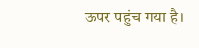ऊपर पहुंच गया है।